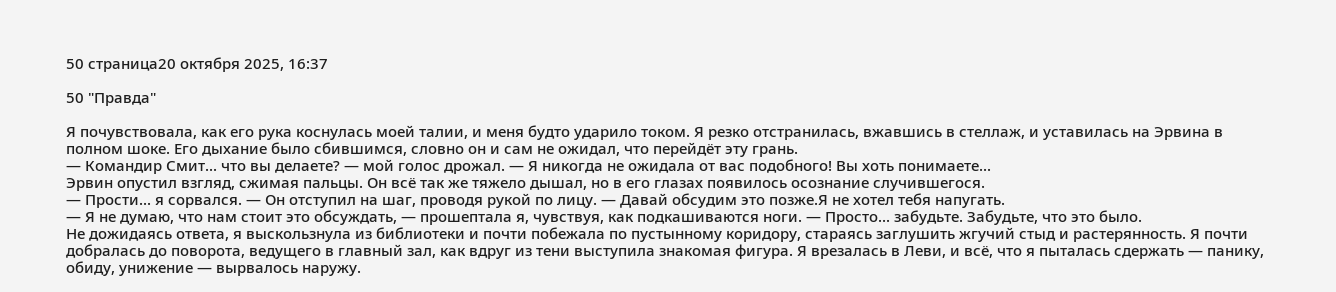50 страница20 октября 2025, 16:37

50 "Правда"

Я почувствовала, как его рука коснулась моей талии, и меня будто ударило током. Я резко отстранилась, вжавшись в стеллаж, и уставилась на Эрвина в полном шоке. Его дыхание было сбившимся, словно он и сам не ожидал, что перейдёт эту грань.
— Командир Смит... что вы делаете? — мой голос дрожал. — Я никогда не ожидала от вас подобного! Вы хоть понимаете...
Эрвин опустил взгляд, сжимая пальцы. Он всё так же тяжело дышал, но в его глазах появилось осознание случившегося.
— Прости... я сорвался. — Он отступил на шаг, проводя рукой по лицу. — Давай обсудим это позже.Я не хотел тебя напугать.
— Я не думаю, что нам стоит это обсуждать, — прошептала я, чувствуя, как подкашиваются ноги. — Просто... забудьте. Забудьте, что это было.
Не дожидаясь ответа, я выскользнула из библиотеки и почти побежала по пустынному коридору, стараясь заглушить жгучий стыд и растерянность. Я почти добралась до поворота, ведущего в главный зал, как вдруг из тени выступила знакомая фигура. Я врезалась в Леви, и всё, что я пыталась сдержать — панику, обиду, унижение — вырвалось наружу.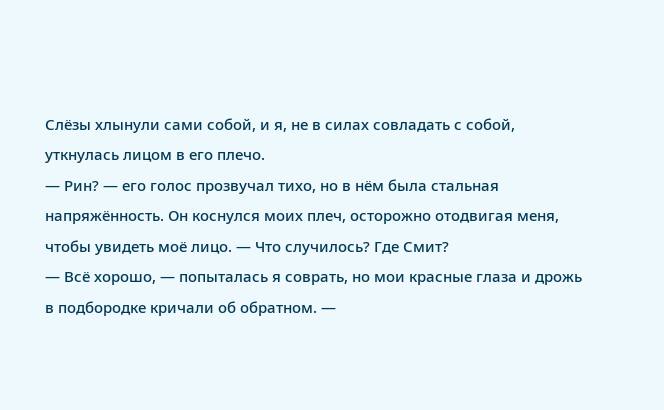Слёзы хлынули сами собой, и я, не в силах совладать с собой, уткнулась лицом в его плечо.
— Рин? — его голос прозвучал тихо, но в нём была стальная напряжённость. Он коснулся моих плеч, осторожно отодвигая меня, чтобы увидеть моё лицо. — Что случилось? Где Смит?
— Всё хорошо, — попыталась я соврать, но мои красные глаза и дрожь в подбородке кричали об обратном. —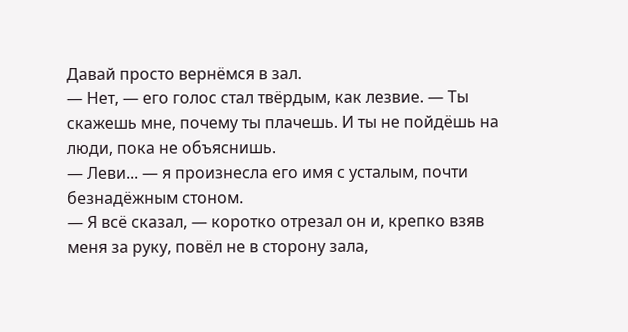Давай просто вернёмся в зал.
— Нет, — его голос стал твёрдым, как лезвие. — Ты скажешь мне, почему ты плачешь. И ты не пойдёшь на люди, пока не объяснишь.
— Леви... — я произнесла его имя с усталым, почти безнадёжным стоном.
— Я всё сказал, — коротко отрезал он и, крепко взяв меня за руку, повёл не в сторону зала,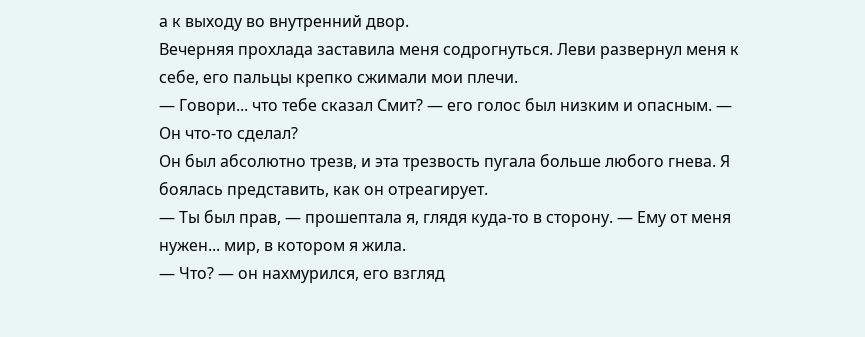а к выходу во внутренний двор.
Вечерняя прохлада заставила меня содрогнуться. Леви развернул меня к себе, его пальцы крепко сжимали мои плечи.
— Говори... что тебе сказал Смит? — его голос был низким и опасным. — Он что-то сделал?
Он был абсолютно трезв, и эта трезвость пугала больше любого гнева. Я боялась представить, как он отреагирует.
— Ты был прав, — прошептала я, глядя куда-то в сторону. — Ему от меня нужен... мир, в котором я жила.
— Что? — он нахмурился, его взгляд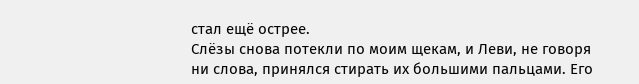стал ещё острее.
Слёзы снова потекли по моим щекам, и Леви, не говоря ни слова, принялся стирать их большими пальцами. Его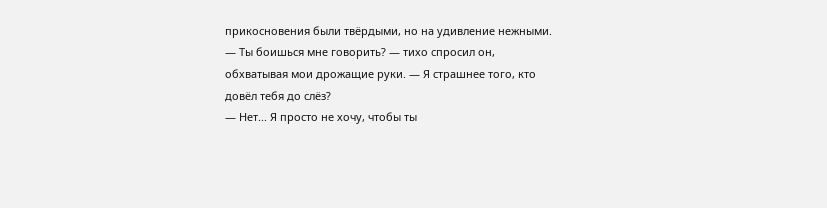прикосновения были твёрдыми, но на удивление нежными.
— Ты боишься мне говорить? — тихо спросил он, обхватывая мои дрожащие руки. — Я страшнее того, кто довёл тебя до слёз?
— Нет... Я просто не хочу, чтобы ты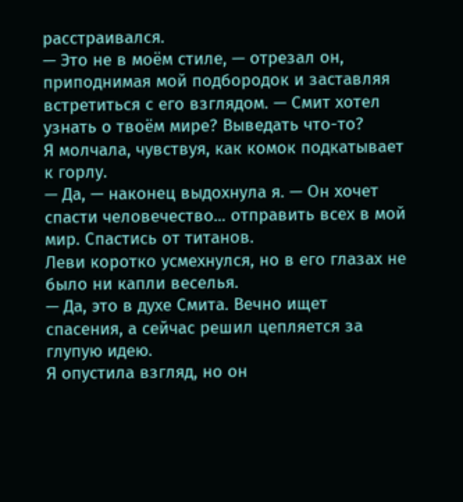расстраивался.
— Это не в моём стиле, — отрезал он, приподнимая мой подбородок и заставляя встретиться с его взглядом. — Смит хотел узнать о твоём мире? Выведать что-то?
Я молчала, чувствуя, как комок подкатывает к горлу.
— Да, — наконец выдохнула я. — Он хочет спасти человечество... отправить всех в мой мир. Спастись от титанов.
Леви коротко усмехнулся, но в его глазах не было ни капли веселья.
— Да, это в духе Смита. Вечно ищет спасения, а сейчас решил цепляется за глупую идею.
Я опустила взгляд, но он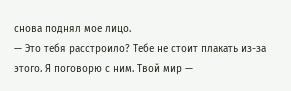снова поднял мое лицо.
— Это тебя расстроило? Тебе не стоит плакать из-за этого. Я поговорю с ним. Твой мир —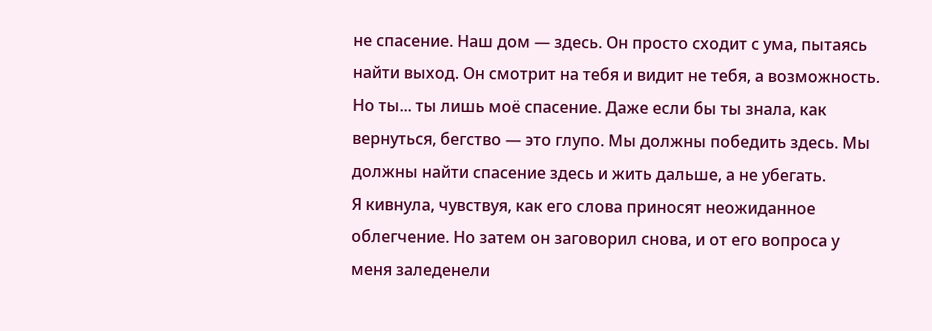не спасение. Наш дом — здесь. Он просто сходит с ума, пытаясь найти выход. Он смотрит на тебя и видит не тебя, а возможность. Но ты... ты лишь моё спасение. Даже если бы ты знала, как вернуться, бегство — это глупо. Мы должны победить здесь. Мы должны найти спасение здесь и жить дальше, а не убегать.
Я кивнула, чувствуя, как его слова приносят неожиданное облегчение. Но затем он заговорил снова, и от его вопроса у меня заледенели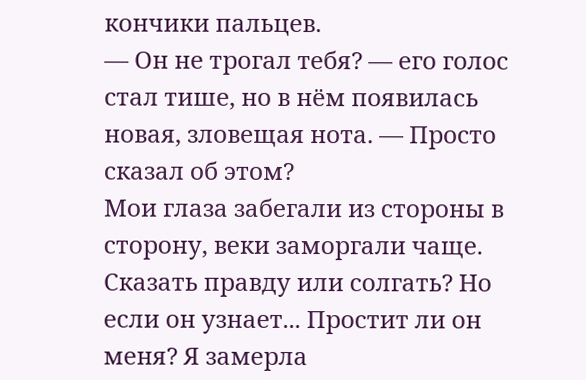кончики пальцев.
— Он не трогал тебя? — его голос стал тише, но в нём появилась новая, зловещая нота. — Просто сказал об этом?
Мои глаза забегали из стороны в сторону, веки заморгали чаще. Сказать правду или солгать? Но если он узнает... Простит ли он меня? Я замерла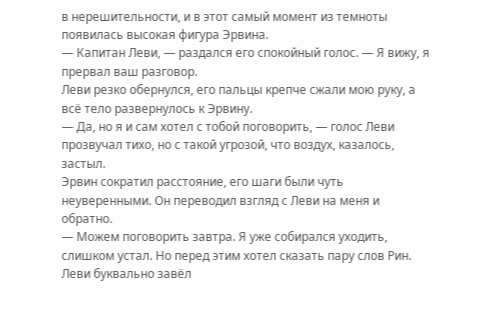в нерешительности, и в этот самый момент из темноты появилась высокая фигура Эрвина.
— Капитан Леви, — раздался его спокойный голос. — Я вижу, я прервал ваш разговор.
Леви резко обернулся, его пальцы крепче сжали мою руку, а всё тело развернулось к Эрвину.
— Да, но я и сам хотел с тобой поговорить, — голос Леви прозвучал тихо, но с такой угрозой, что воздух, казалось, застыл.
Эрвин сократил расстояние, его шаги были чуть неуверенными. Он переводил взгляд с Леви на меня и обратно.
— Можем поговорить завтра. Я уже собирался уходить, слишком устал. Но перед этим хотел сказать пару слов Рин.
Леви буквально завёл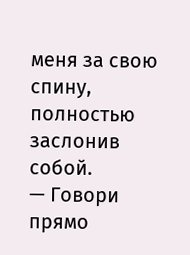меня за свою спину, полностью заслонив собой.
— Говори прямо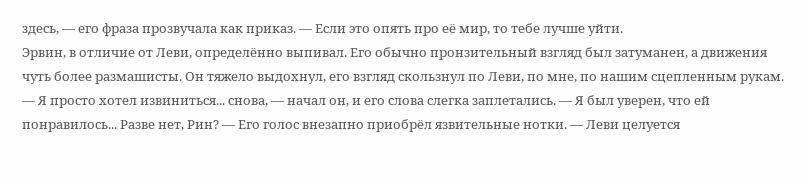здесь, — его фраза прозвучала как приказ. — Если это опять про её мир, то тебе лучше уйти.
Эрвин, в отличие от Леви, определённо выпивал. Его обычно пронзительный взгляд был затуманен, а движения чуть более размашисты. Он тяжело выдохнул, его взгляд скользнул по Леви, по мне, по нашим сцепленным рукам.
— Я просто хотел извиниться... снова, — начал он, и его слова слегка заплетались. — Я был уверен, что ей понравилось... Разве нет, Рин? — Его голос внезапно приобрёл язвительные нотки. — Леви целуется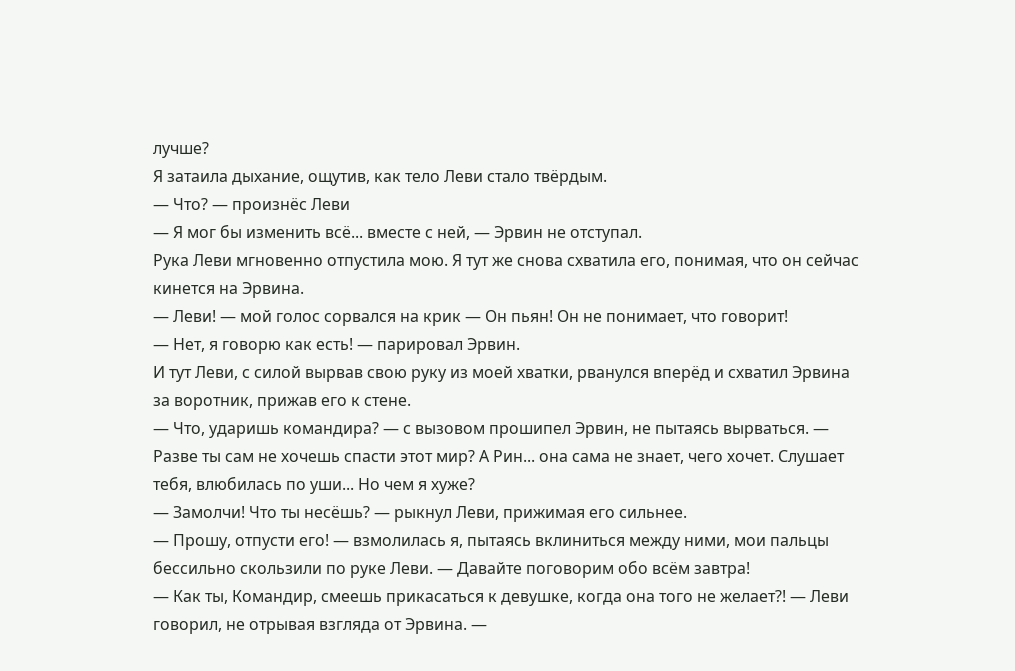лучше?
Я затаила дыхание, ощутив, как тело Леви стало твёрдым.
— Что? — произнёс Леви
— Я мог бы изменить всё... вместе с ней, — Эрвин не отступал.
Рука Леви мгновенно отпустила мою. Я тут же снова схватила его, понимая, что он сейчас кинется на Эрвина.
— Леви! — мой голос сорвался на крик — Он пьян! Он не понимает, что говорит!
— Нет, я говорю как есть! — парировал Эрвин.
И тут Леви, с силой вырвав свою руку из моей хватки, рванулся вперёд и схватил Эрвина за воротник, прижав его к стене.
— Что, ударишь командира? — с вызовом прошипел Эрвин, не пытаясь вырваться. — Разве ты сам не хочешь спасти этот мир? А Рин... она сама не знает, чего хочет. Слушает тебя, влюбилась по уши... Но чем я хуже?
— Замолчи! Что ты несёшь? — рыкнул Леви, прижимая его сильнее.
— Прошу, отпусти его! — взмолилась я, пытаясь вклиниться между ними, мои пальцы бессильно скользили по руке Леви. — Давайте поговорим обо всём завтра!
— Как ты, Командир, смеешь прикасаться к девушке, когда она того не желает?! — Леви говорил, не отрывая взгляда от Эрвина. —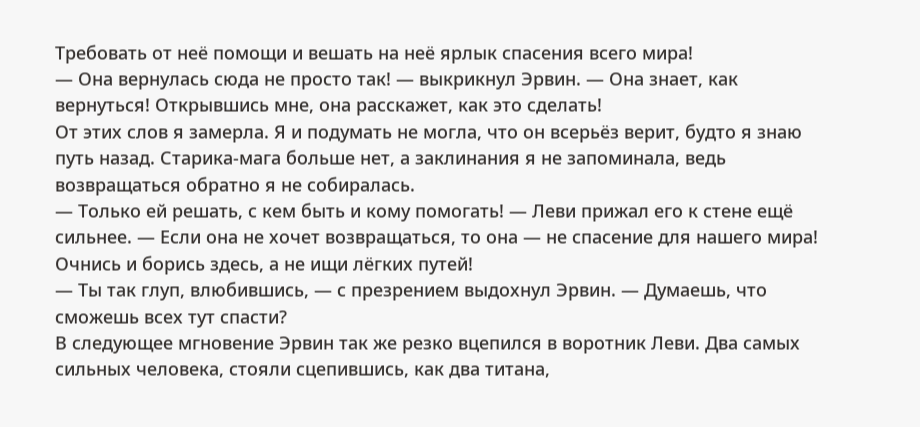Требовать от неё помощи и вешать на неё ярлык спасения всего мира!
— Она вернулась сюда не просто так! — выкрикнул Эрвин. — Она знает, как вернуться! Открывшись мне, она расскажет, как это сделать!
От этих слов я замерла. Я и подумать не могла, что он всерьёз верит, будто я знаю путь назад. Старика-мага больше нет, а заклинания я не запоминала, ведь возвращаться обратно я не собиралась.
— Только ей решать, с кем быть и кому помогать! — Леви прижал его к стене ещё сильнее. — Если она не хочет возвращаться, то она — не спасение для нашего мира! Очнись и борись здесь, а не ищи лёгких путей!
— Ты так глуп, влюбившись, — с презрением выдохнул Эрвин. — Думаешь, что сможешь всех тут спасти?
В следующее мгновение Эрвин так же резко вцепился в воротник Леви. Два самых сильных человека, стояли сцепившись, как два титана,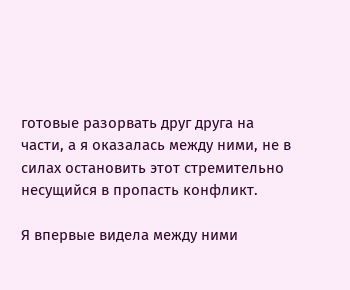готовые разорвать друг друга на части, а я оказалась между ними, не в силах остановить этот стремительно несущийся в пропасть конфликт.

Я впервые видела между ними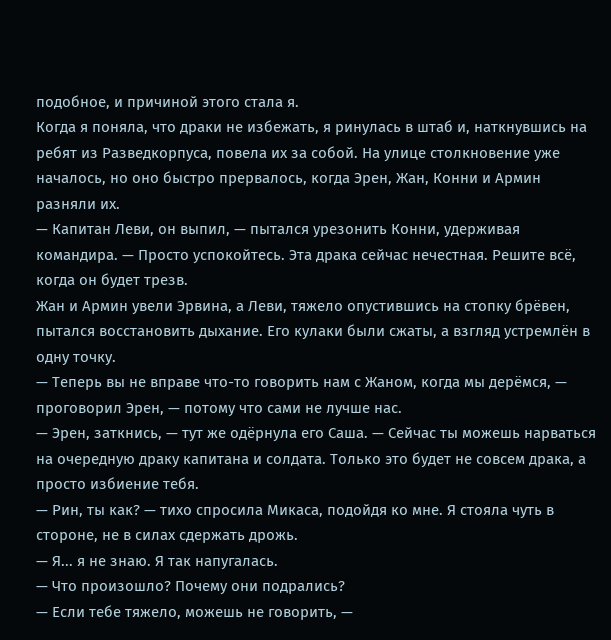подобное, и причиной этого стала я.
Когда я поняла, что драки не избежать, я ринулась в штаб и, наткнувшись на ребят из Разведкорпуса, повела их за собой. На улице столкновение уже началось, но оно быстро прервалось, когда Эрен, Жан, Конни и Армин разняли их.
— Капитан Леви, он выпил, — пытался урезонить Конни, удерживая командира. — Просто успокойтесь. Эта драка сейчас нечестная. Решите всё, когда он будет трезв.
Жан и Армин увели Эрвина, а Леви, тяжело опустившись на стопку брёвен, пытался восстановить дыхание. Его кулаки были сжаты, а взгляд устремлён в одну точку.
— Теперь вы не вправе что-то говорить нам с Жаном, когда мы дерёмся, — проговорил Эрен, — потому что сами не лучше нас.
— Эрен, заткнись, — тут же одёрнула его Саша. — Сейчас ты можешь нарваться на очередную драку капитана и солдата. Только это будет не совсем драка, а просто избиение тебя.
— Рин, ты как? — тихо спросила Микаса, подойдя ко мне. Я стояла чуть в стороне, не в силах сдержать дрожь.
— Я... я не знаю. Я так напугалась.
— Что произошло? Почему они подрались?
— Если тебе тяжело, можешь не говорить, —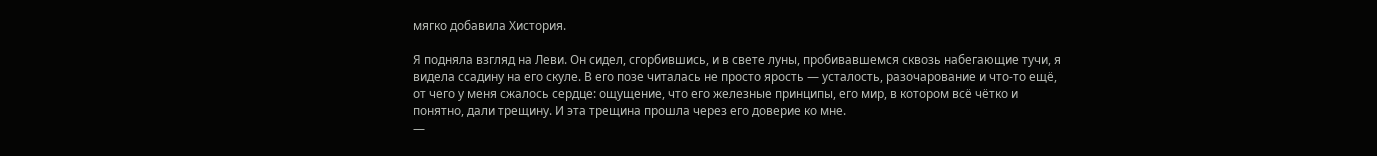мягко добавила Хистория.

Я подняла взгляд на Леви. Он сидел, сгорбившись, и в свете луны, пробивавшемся сквозь набегающие тучи, я видела ссадину на его скуле. В его позе читалась не просто ярость — усталость, разочарование и что-то ещё, от чего у меня сжалось сердце: ощущение, что его железные принципы, его мир, в котором всё чётко и понятно, дали трещину. И эта трещина прошла через его доверие ко мне.
—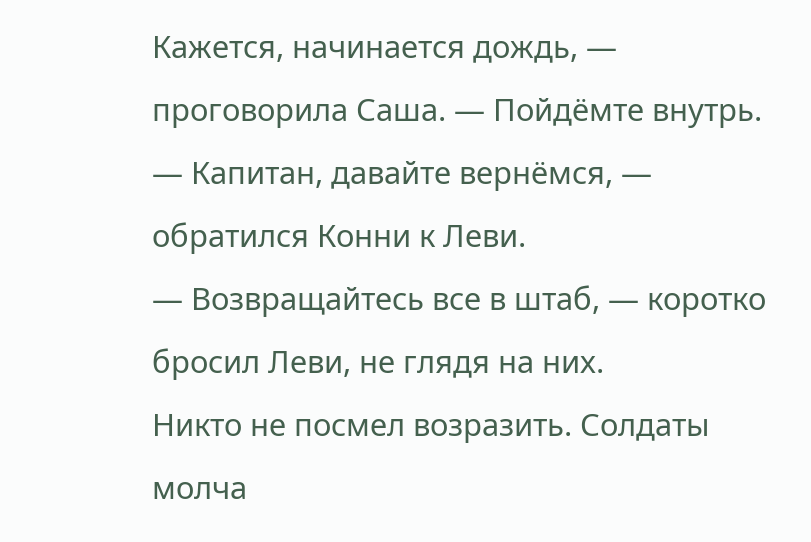Кажется, начинается дождь, — проговорила Саша. — Пойдёмте внутрь.
— Капитан, давайте вернёмся, — обратился Конни к Леви.
— Возвращайтесь все в штаб, — коротко бросил Леви, не глядя на них.
Никто не посмел возразить. Солдаты молча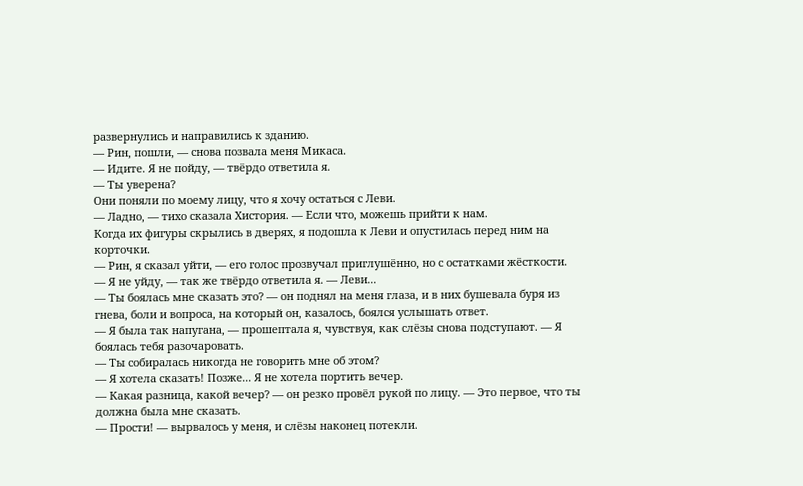развернулись и направились к зданию.
— Рин, пошли, — снова позвала меня Микаса.
— Идите. Я не пойду, — твёрдо ответила я.
— Ты уверена?
Они поняли по моему лицу, что я хочу остаться с Леви.
— Ладно, — тихо сказала Хистория. — Если что, можешь прийти к нам.
Когда их фигуры скрылись в дверях, я подошла к Леви и опустилась перед ним на корточки.
— Рин, я сказал уйти, — его голос прозвучал приглушённо, но с остатками жёсткости.
— Я не уйду, — так же твёрдо ответила я. — Леви...
— Ты боялась мне сказать это? — он поднял на меня глаза, и в них бушевала буря из гнева, боли и вопроса, на который он, казалось, боялся услышать ответ.
— Я была так напугана, — прошептала я, чувствуя, как слёзы снова подступают. — Я боялась тебя разочаровать.
— Ты собиралась никогда не говорить мне об этом?
— Я хотела сказать! Позже... Я не хотела портить вечер.
— Какая разница, какой вечер? — он резко провёл рукой по лицу. — Это первое, что ты должна была мне сказать.
— Прости! — вырвалось у меня, и слёзы наконец потекли.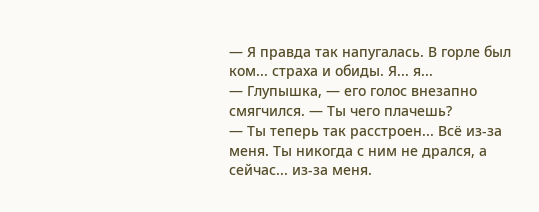— Я правда так напугалась. В горле был ком... страха и обиды. Я... я...
— Глупышка, — его голос внезапно смягчился. — Ты чего плачешь?
— Ты теперь так расстроен... Всё из-за меня. Ты никогда с ним не дрался, а сейчас... из-за меня.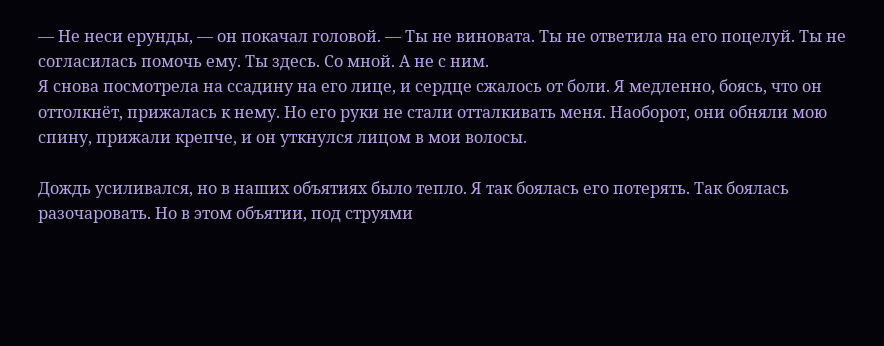— Не неси ерунды, — он покачал головой. — Ты не виновата. Ты не ответила на его поцелуй. Ты не согласилась помочь ему. Ты здесь. Со мной. А не с ним.
Я снова посмотрела на ссадину на его лице, и сердце сжалось от боли. Я медленно, боясь, что он оттолкнёт, прижалась к нему. Но его руки не стали отталкивать меня. Наоборот, они обняли мою спину, прижали крепче, и он уткнулся лицом в мои волосы.

Дождь усиливался, но в наших объятиях было тепло. Я так боялась его потерять. Так боялась разочаровать. Но в этом объятии, под струями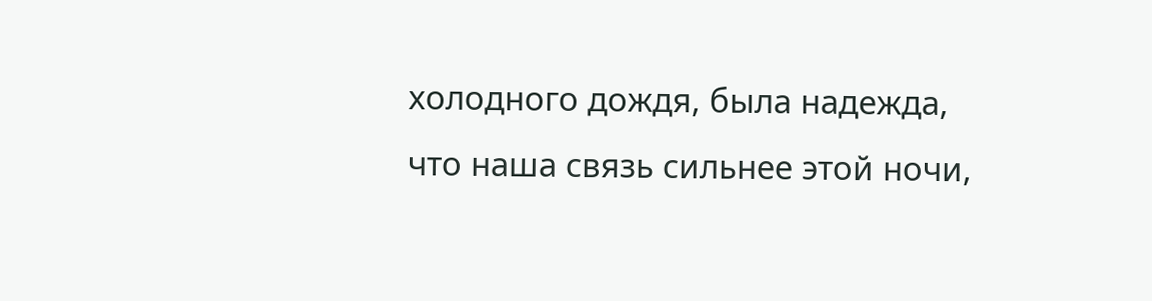холодного дождя, была надежда, что наша связь сильнее этой ночи,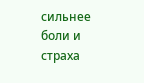сильнее боли и страха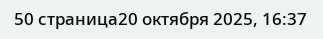50 страница20 октября 2025, 16:37